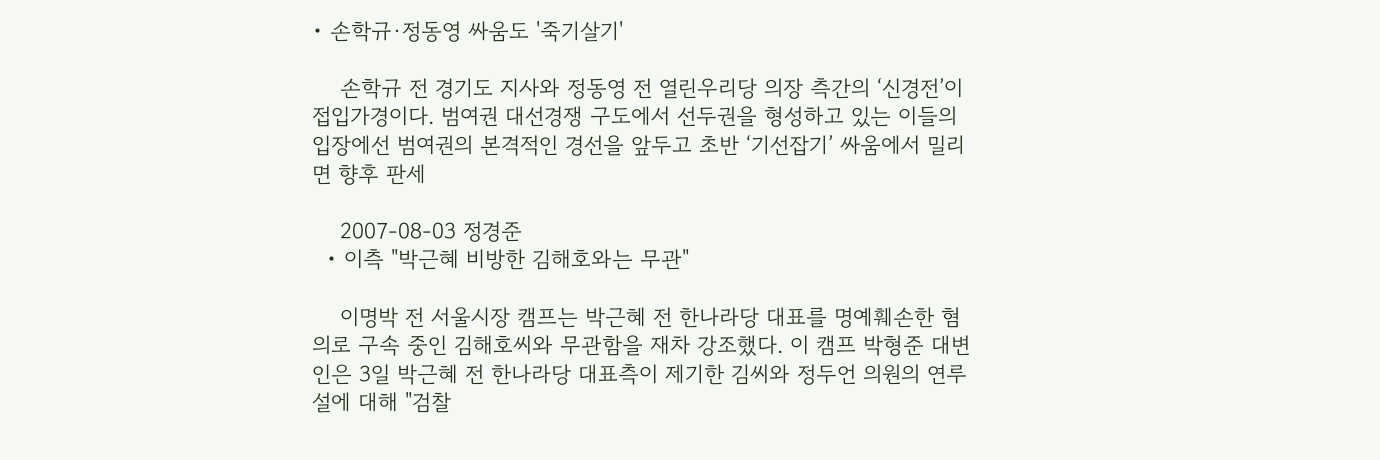• 손학규·정동영 싸움도 '죽기살기'

    손학규 전 경기도 지사와 정동영 전 열린우리당 의장 측간의 ‘신경전’이 접입가경이다. 범여권 대선경쟁 구도에서 선두권을 형성하고 있는 이들의 입장에선 범여권의 본격적인 경선을 앞두고 초반 ‘기선잡기’ 싸움에서 밀리면 향후 판세

    2007-08-03 정경준
  • 이측 "박근혜 비방한 김해호와는 무관"

    이명박 전 서울시장 캠프는 박근혜 전 한나라당 대표를 명예훼손한 혐의로 구속 중인 김해호씨와 무관함을 재차 강조했다. 이 캠프 박형준 대변인은 3일 박근혜 전 한나라당 대표측이 제기한 김씨와 정두언 의원의 연루설에 대해 "검찰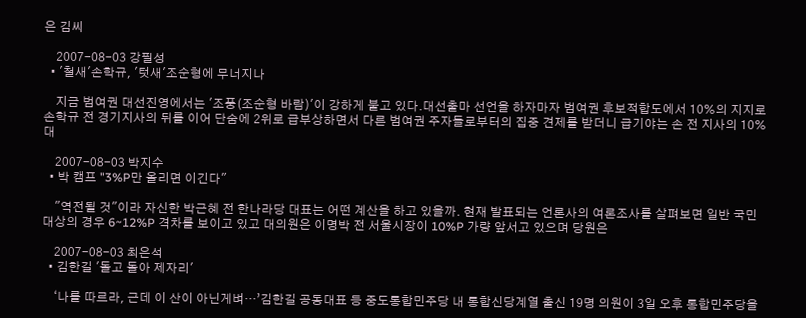은 김씨

    2007-08-03 강필성
  • '철새'손학규, '텃새'조순형에 무너지나

    지금 범여권 대선진영에서는 '조풍(조순형 바람)'이 강하게 불고 있다.대선출마 선언을 하자마자 범여권 후보적합도에서 10%의 지지로 손학규 전 경기지사의 뒤를 이어 단숨에 2위로 급부상하면서 다른 범여권 주자들로부터의 집중 견제를 받더니 급기야는 손 전 지사의 10%대

    2007-08-03 박지수
  • 박 캠프 "3%P만 올리면 이긴다"

    "역전될 것"이라 자신한 박근혜 전 한나라당 대표는 어떤 계산을 하고 있을까. 현재 발표되는 언론사의 여론조사를 살펴보면 일반 국민 대상의 경우 6~12%P 격차를 보이고 있고 대의원은 이명박 전 서울시장이 10%P 가량 앞서고 있으며 당원은

    2007-08-03 최은석
  • 김한길 '돌고 돌아 제자리'

    ‘나를 따르라, 근데 이 산이 아닌게벼…’김한길 공동대표 등 중도통합민주당 내 통합신당계열 출신 19명 의원이 3일 오후 통합민주당을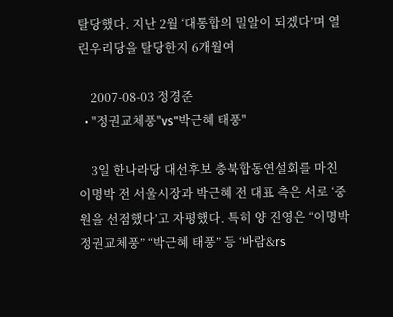탈당했다. 지난 2월 ‘대통합의 밀알이 되겠다’며 열린우리당을 탈당한지 6개월여

    2007-08-03 정경준
  • "정권교체풍"vs"박근혜 태풍"

    3일 한나라당 대선후보 충북합동연설회를 마친 이명박 전 서울시장과 박근혜 전 대표 측은 서로 ‘중원을 선점했다’고 자평했다. 특히 양 진영은 “이명박 정권교체풍” “박근혜 태풍” 등 ‘바람&rs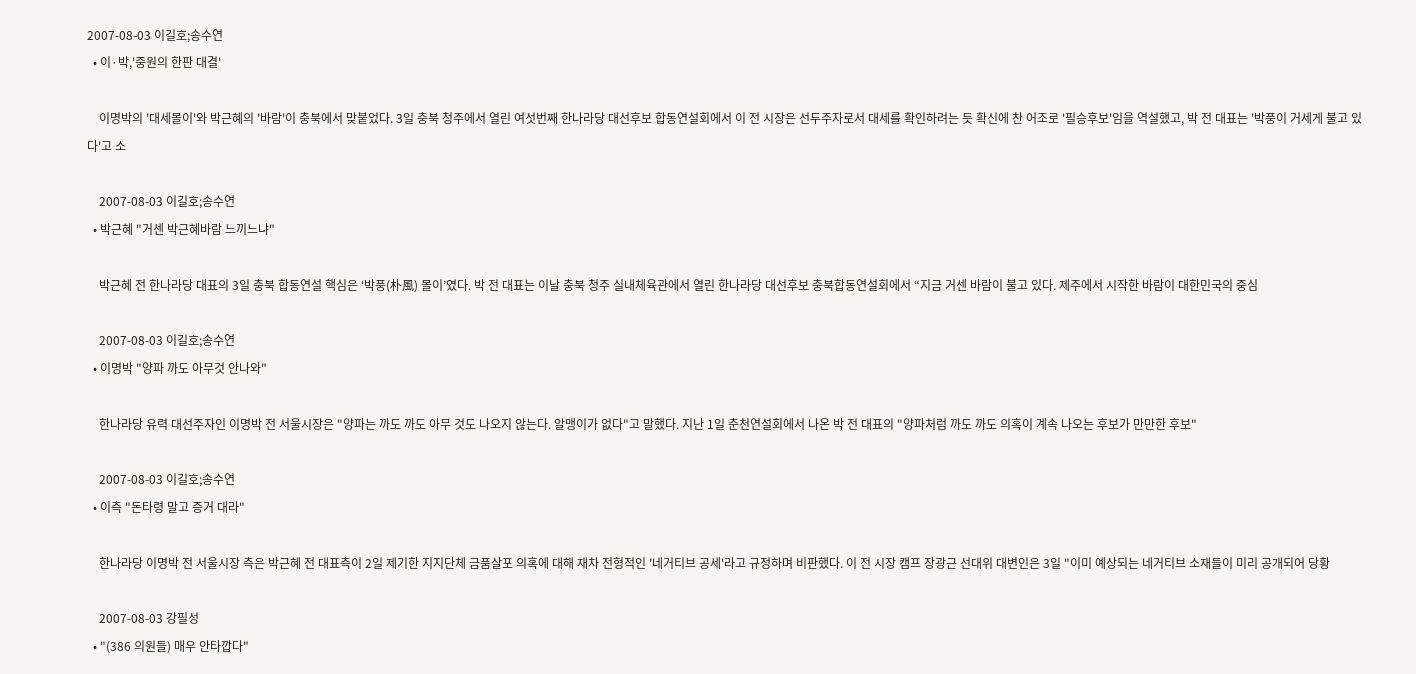2007-08-03 이길호;송수연
  • 이·박,'중원의 한판 대결'

    이명박의 '대세몰이'와 박근혜의 '바람'이 충북에서 맞붙었다. 3일 충북 청주에서 열린 여섯번째 한나라당 대선후보 합동연설회에서 이 전 시장은 선두주자로서 대세를 확인하려는 듯 확신에 찬 어조로 '필승후보'임을 역설했고, 박 전 대표는 '박풍이 거세게 불고 있다'고 소

    2007-08-03 이길호;송수연
  • 박근혜 "거센 박근혜바람 느끼느냐"

    박근혜 전 한나라당 대표의 3일 충북 합동연설 핵심은 ‘박풍(朴風) 몰이’였다. 박 전 대표는 이날 충북 청주 실내체육관에서 열린 한나라당 대선후보 충북합동연설회에서 “지금 거센 바람이 불고 있다. 제주에서 시작한 바람이 대한민국의 중심

    2007-08-03 이길호;송수연
  • 이명박 "양파 까도 아무것 안나와"

    한나라당 유력 대선주자인 이명박 전 서울시장은 "양파는 까도 까도 아무 것도 나오지 않는다. 알맹이가 없다"고 말했다. 지난 1일 춘천연설회에서 나온 박 전 대표의 "양파처럼 까도 까도 의혹이 계속 나오는 후보가 만만한 후보"

    2007-08-03 이길호;송수연
  • 이측 "돈타령 말고 증거 대라"

    한나라당 이명박 전 서울시장 측은 박근혜 전 대표측이 2일 제기한 지지단체 금품살포 의혹에 대해 재차 전형적인 '네거티브 공세'라고 규정하며 비판했다. 이 전 시장 캠프 장광근 선대위 대변인은 3일 "이미 예상되는 네거티브 소재들이 미리 공개되어 당황

    2007-08-03 강필성
  • "(386 의원들) 매우 안타깝다"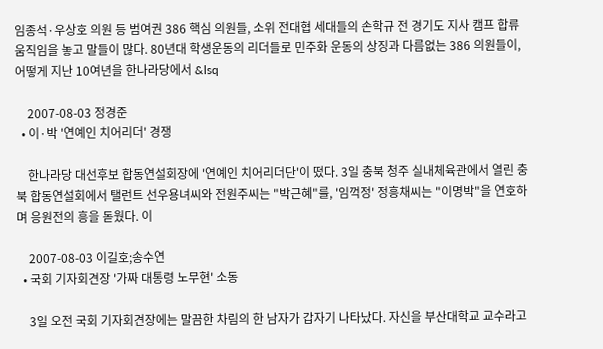임종석·우상호 의원 등 범여권 386 핵심 의원들, 소위 전대협 세대들의 손학규 전 경기도 지사 캠프 합류 움직임을 놓고 말들이 많다. 80년대 학생운동의 리더들로 민주화 운동의 상징과 다름없는 386 의원들이, 어떻게 지난 10여년을 한나라당에서 &lsq

    2007-08-03 정경준
  • 이·박 '연예인 치어리더' 경쟁

    한나라당 대선후보 합동연설회장에 '연예인 치어리더단'이 떴다. 3일 충북 청주 실내체육관에서 열린 충북 합동연설회에서 탤런트 선우용녀씨와 전원주씨는 "박근혜"를, '임꺽정' 정흥채씨는 "이명박"을 연호하며 응원전의 흥을 돋웠다. 이

    2007-08-03 이길호;송수연
  • 국회 기자회견장 '가짜 대통령 노무현' 소동

    3일 오전 국회 기자회견장에는 말끔한 차림의 한 남자가 갑자기 나타났다. 자신을 부산대학교 교수라고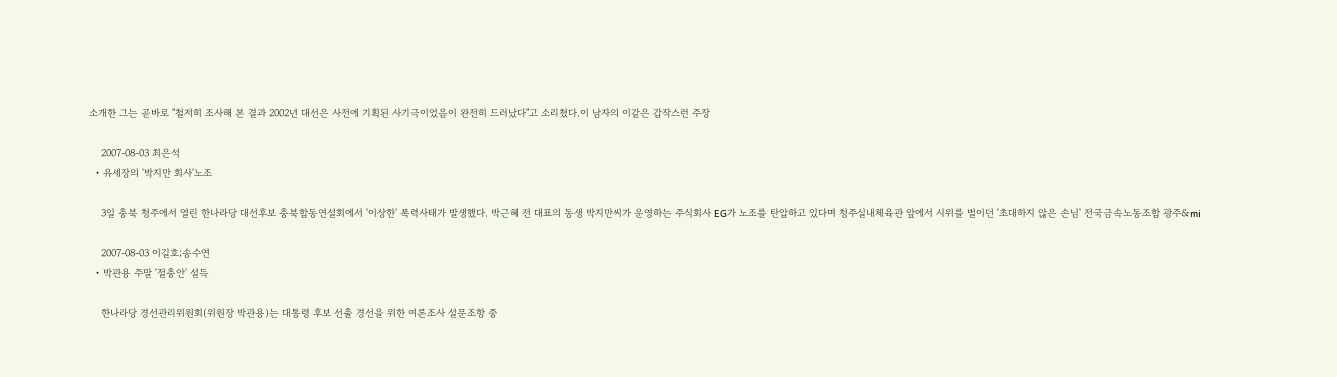소개한 그는 곧바로 "철저히 조사해 본 결과 2002년 대선은 사전에 기획된 사기극이었음이 완전히 드러났다"고 소리쳤다.이 남자의 이같은 갑작스런 주장

    2007-08-03 최은석
  • 유세장의 '박지만 회사'노조

    3일 충북 청주에서 열린 한나라당 대선후보 충북합동연설회에서 '이상한' 폭력사태가 발생했다. 박근혜 전 대표의 동생 박지만씨가 운영하는 주식회사 EG가 노조를 탄압하고 있다며 청주실내체육관 앞에서 시위를 벌이던 '초대하지 않은 손님' 전국금속노동조합 광주&mi

    2007-08-03 이길호;송수연
  • 박관용 주말 '절충안' 설득

    한나라당 경선관리위원회(위원장 박관용)는 대통령 후보 선출 경선을 위한 여론조사 설문조항 중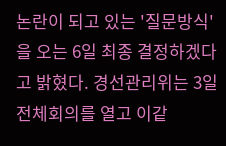논란이 되고 있는 '질문방식'을 오는 6일 최종 결정하겠다고 밝혔다. 경선관리위는 3일 전체회의를 열고 이같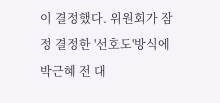이 결정했다. 위원회가 잠정 결정한 '선호도'방식에 박근혜 전 대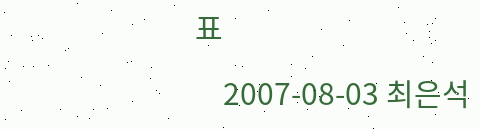표

    2007-08-03 최은석